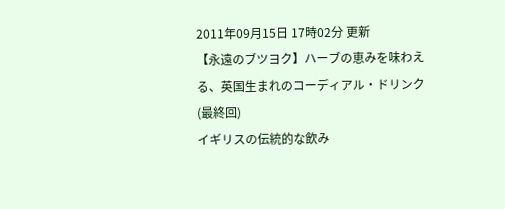2011年09月15日 17時02分 更新
【永遠のブツヨク】ハーブの恵みを味わえる、英国生まれのコーディアル・ドリンク(最終回)
イギリスの伝統的な飲み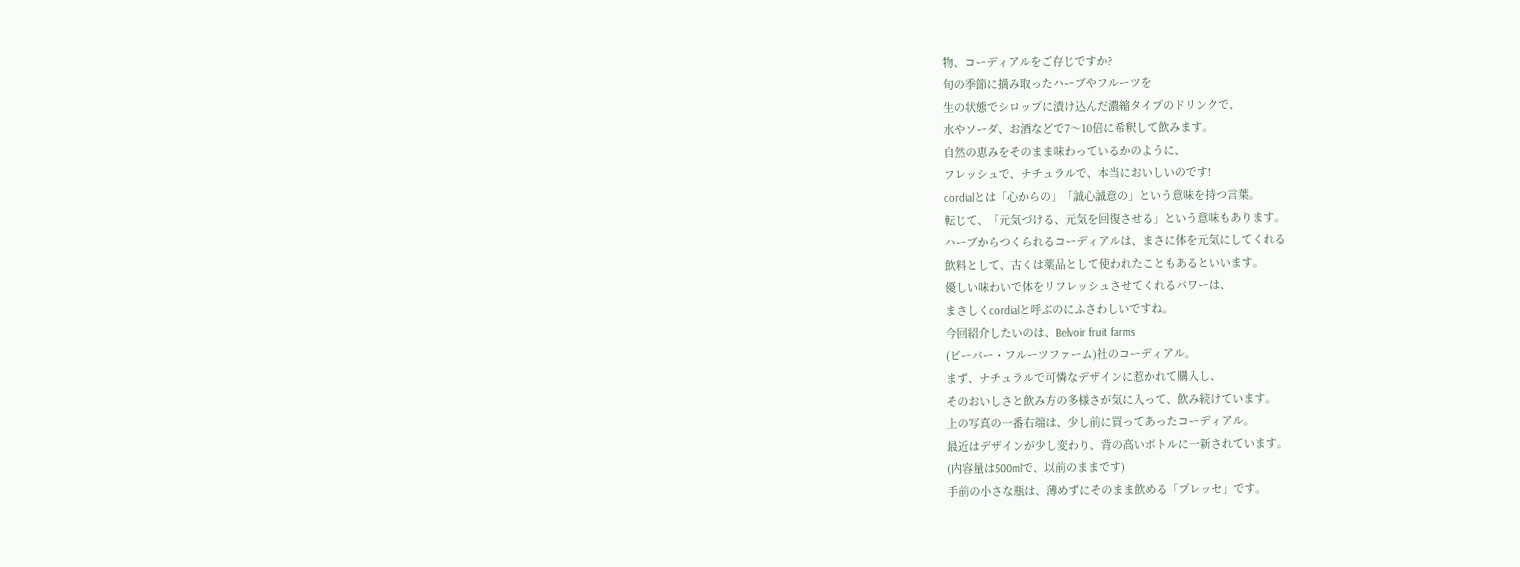物、コーディアルをご存じですか?
旬の季節に摘み取ったハーブやフルーツを
生の状態でシロップに漬け込んだ濃縮タイプのドリンクで、
水やソーダ、お酒などで7〜10倍に希釈して飲みます。
自然の恵みをそのまま味わっているかのように、
フレッシュで、ナチュラルで、本当においしいのです!
cordialとは「心からの」「誠心誠意の」という意味を持つ言葉。
転じて、「元気づける、元気を回復させる」という意味もあります。
ハーブからつくられるコーディアルは、まさに体を元気にしてくれる
飲料として、古くは薬品として使われたこともあるといいます。
優しい味わいで体をリフレッシュさせてくれるパワーは、
まさしくcordialと呼ぶのにふさわしいですね。
今回紹介したいのは、Belvoir fruit farms
(ビーバー・フルーツファーム)社のコーディアル。
まず、ナチュラルで可憐なデザインに惹かれて購入し、
そのおいしさと飲み方の多様さが気に入って、飲み続けています。
上の写真の一番右端は、少し前に買ってあったコーディアル。
最近はデザインが少し変わり、背の高いボトルに一新されています。
(内容量は500mlで、以前のままです)
手前の小さな瓶は、薄めずにそのまま飲める「プレッセ」です。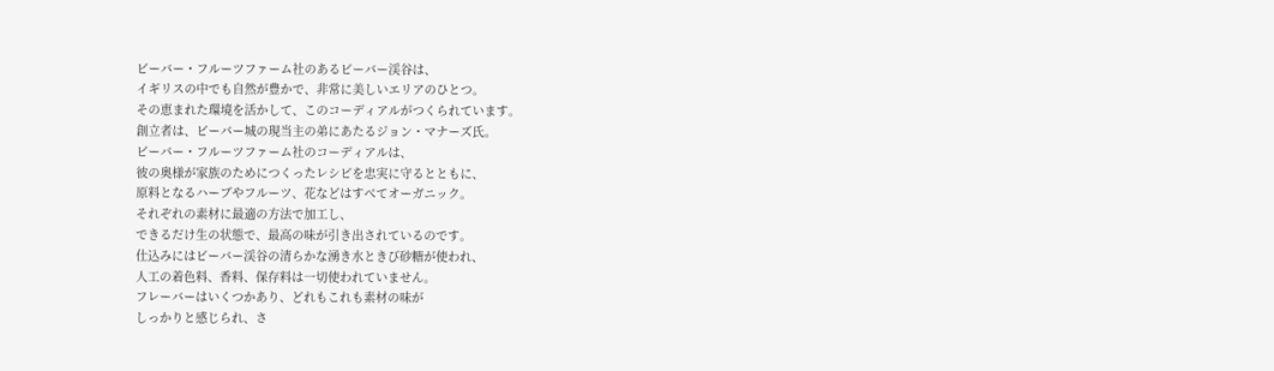ビーバー・フルーツファーム社のあるビーバー渓谷は、
イギリスの中でも自然が豊かで、非常に美しいエリアのひとつ。
その恵まれた環境を活かして、このコーディアルがつくられています。
創立者は、ビーバー城の現当主の弟にあたるジョン・マナーズ氏。
ビーバー・フルーツファーム社のコーディアルは、
彼の奥様が家族のためにつくったレシピを忠実に守るとともに、
原料となるハーブやフルーツ、花などはすべてオーガニック。
それぞれの素材に最適の方法で加工し、
できるだけ生の状態で、最高の味が引き出されているのです。
仕込みにはビーバー渓谷の清らかな湧き水ときび砂糖が使われ、
人工の着色料、香料、保存料は一切使われていません。
フレーバーはいくつかあり、どれもこれも素材の味が
しっかりと感じられ、さ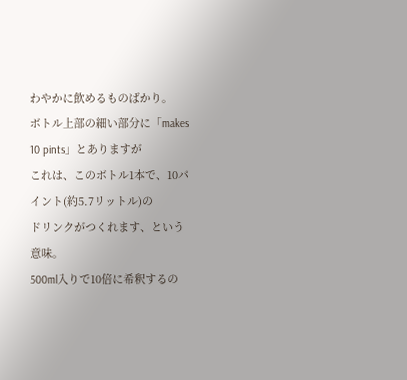わやかに飲めるものばかり。
ボトル上部の細い部分に「makes 10 pints」とありますが
これは、このボトル1本で、10パイント(約5.7リットル)の
ドリンクがつくれます、という意味。
500ml入りで10倍に希釈するの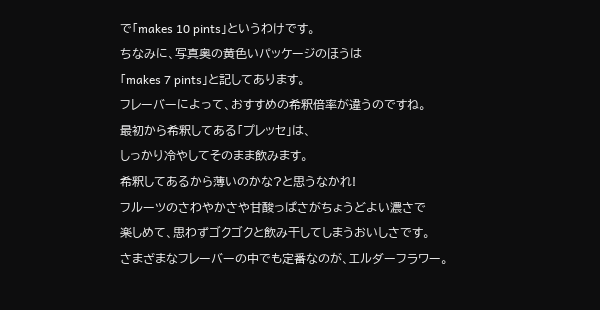で「makes 10 pints」というわけです。
ちなみに、写真奥の黄色いパッケージのほうは
「makes 7 pints」と記してあります。
フレーバーによって、おすすめの希釈倍率が違うのですね。
最初から希釈してある「プレッセ」は、
しっかり冷やしてそのまま飲みます。
希釈してあるから薄いのかな?と思うなかれ!
フルーツのさわやかさや甘酸っぱさがちょうどよい濃さで
楽しめて、思わずゴクゴクと飲み干してしまうおいしさです。
さまざまなフレーバーの中でも定番なのが、エルダーフラワー。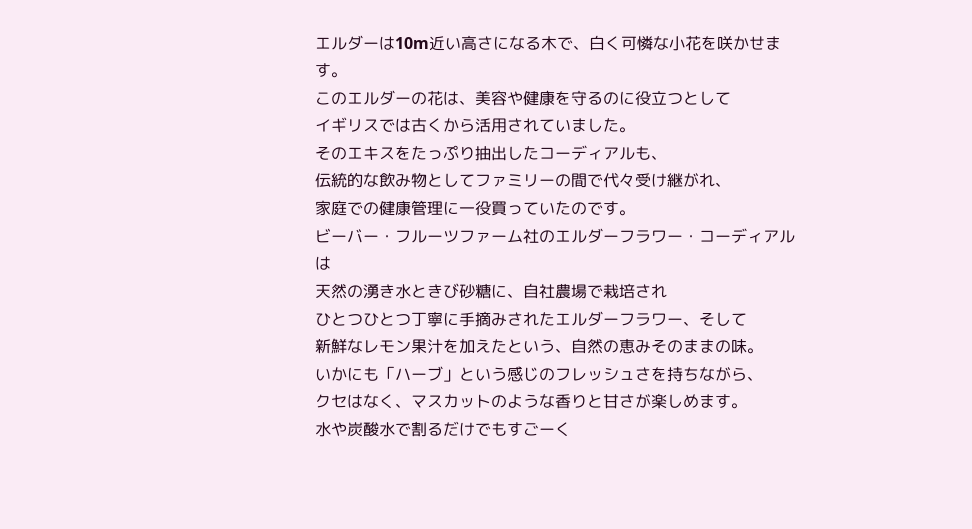エルダーは10m近い高さになる木で、白く可憐な小花を咲かせます。
このエルダーの花は、美容や健康を守るのに役立つとして
イギリスでは古くから活用されていました。
そのエキスをたっぷり抽出したコーディアルも、
伝統的な飲み物としてファミリーの間で代々受け継がれ、
家庭での健康管理に一役買っていたのです。
ビーバー・フルーツファーム社のエルダーフラワー・コーディアルは
天然の湧き水ときび砂糖に、自社農場で栽培され
ひとつひとつ丁寧に手摘みされたエルダーフラワー、そして
新鮮なレモン果汁を加えたという、自然の恵みそのままの味。
いかにも「ハーブ」という感じのフレッシュさを持ちながら、
クセはなく、マスカットのような香りと甘さが楽しめます。
水や炭酸水で割るだけでもすごーく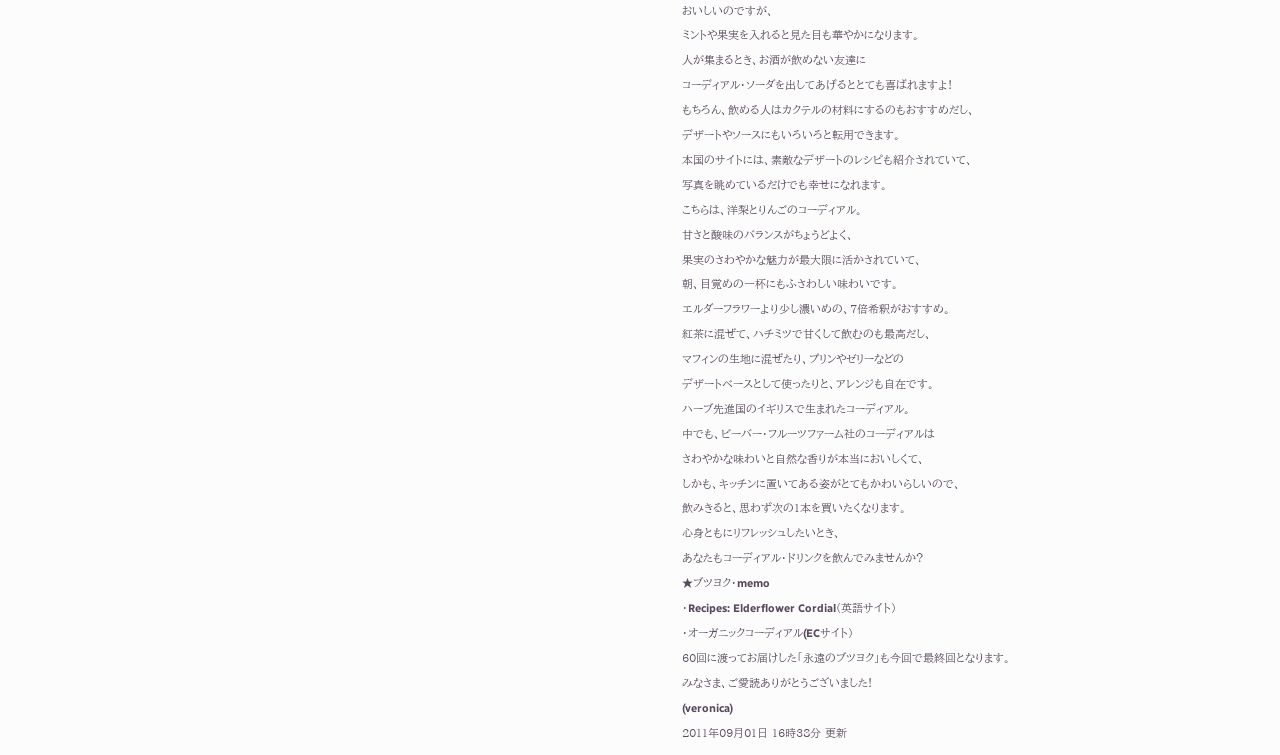おいしいのですが、
ミントや果実を入れると見た目も華やかになります。
人が集まるとき、お酒が飲めない友達に
コーディアル・ソーダを出してあげるととても喜ばれますよ!
もちろん、飲める人はカクテルの材料にするのもおすすめだし、
デザートやソースにもいろいろと転用できます。
本国のサイトには、素敵なデザートのレシピも紹介されていて、
写真を眺めているだけでも幸せになれます。
こちらは、洋梨とりんごのコーディアル。
甘さと酸味のバランスがちょうどよく、
果実のさわやかな魅力が最大限に活かされていて、
朝、目覚めの一杯にもふさわしい味わいです。
エルダーフラワーより少し濃いめの、7倍希釈がおすすめ。
紅茶に混ぜて、ハチミツで甘くして飲むのも最高だし、
マフィンの生地に混ぜたり、プリンやゼリーなどの
デザートベースとして使ったりと、アレンジも自在です。
ハーブ先進国のイギリスで生まれたコーディアル。
中でも、ビーバー・フルーツファーム社のコーディアルは
さわやかな味わいと自然な香りが本当においしくて、
しかも、キッチンに置いてある姿がとてもかわいらしいので、
飲みきると、思わず次の1本を買いたくなります。
心身ともにリフレッシュしたいとき、
あなたもコーディアル・ドリンクを飲んでみませんか?
★ブツヨク・memo
・Recipes: Elderflower Cordial(英語サイト)
・オーガニックコーディアル(ECサイト)
60回に渡ってお届けした「永遠のブツヨク」も今回で最終回となります。
みなさま、ご愛読ありがとうございました!
(veronica)
2011年09月01日 16時38分 更新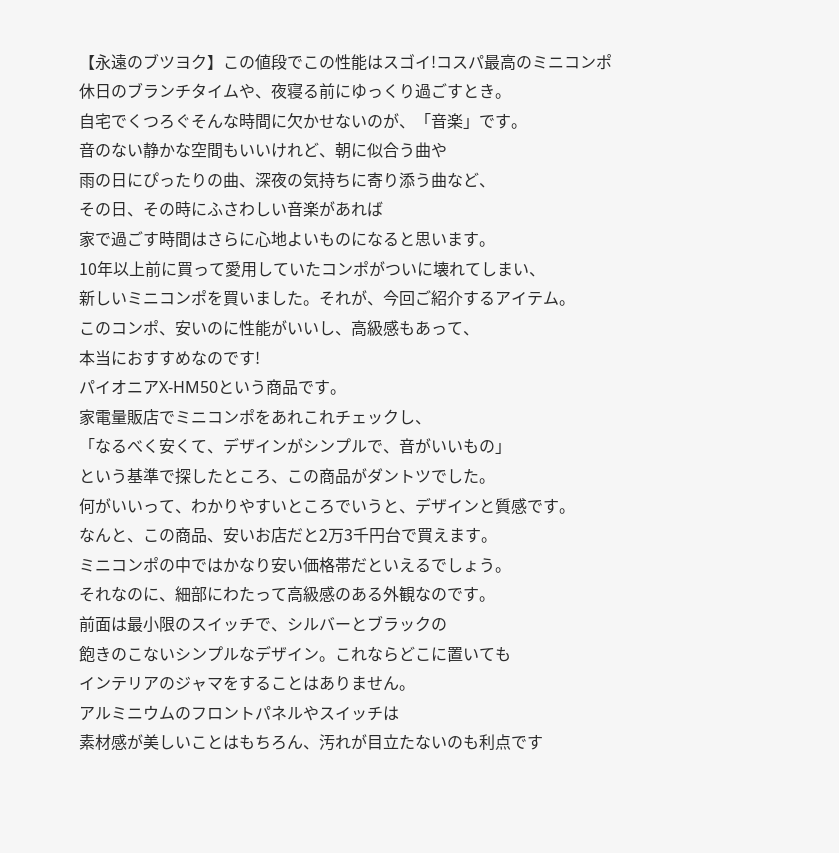【永遠のブツヨク】この値段でこの性能はスゴイ!コスパ最高のミニコンポ
休日のブランチタイムや、夜寝る前にゆっくり過ごすとき。
自宅でくつろぐそんな時間に欠かせないのが、「音楽」です。
音のない静かな空間もいいけれど、朝に似合う曲や
雨の日にぴったりの曲、深夜の気持ちに寄り添う曲など、
その日、その時にふさわしい音楽があれば
家で過ごす時間はさらに心地よいものになると思います。
10年以上前に買って愛用していたコンポがついに壊れてしまい、
新しいミニコンポを買いました。それが、今回ご紹介するアイテム。
このコンポ、安いのに性能がいいし、高級感もあって、
本当におすすめなのです!
パイオニアX-HM50という商品です。
家電量販店でミニコンポをあれこれチェックし、
「なるべく安くて、デザインがシンプルで、音がいいもの」
という基準で探したところ、この商品がダントツでした。
何がいいって、わかりやすいところでいうと、デザインと質感です。
なんと、この商品、安いお店だと2万3千円台で買えます。
ミニコンポの中ではかなり安い価格帯だといえるでしょう。
それなのに、細部にわたって高級感のある外観なのです。
前面は最小限のスイッチで、シルバーとブラックの
飽きのこないシンプルなデザイン。これならどこに置いても
インテリアのジャマをすることはありません。
アルミニウムのフロントパネルやスイッチは
素材感が美しいことはもちろん、汚れが目立たないのも利点です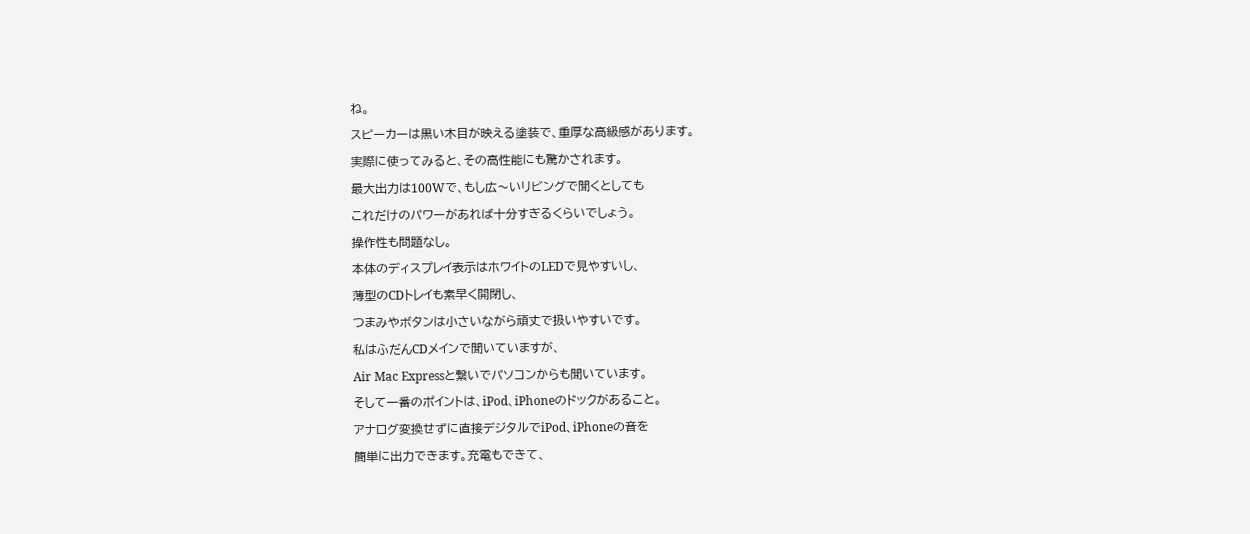ね。
スピーカーは黒い木目が映える塗装で、重厚な高級感があります。
実際に使ってみると、その高性能にも驚かされます。
最大出力は100Wで、もし広〜いリビングで聞くとしても
これだけのパワーがあれば十分すぎるくらいでしょう。
操作性も問題なし。
本体のディスプレイ表示はホワイトのLEDで見やすいし、
薄型のCDトレイも素早く開閉し、
つまみやボタンは小さいながら頑丈で扱いやすいです。
私はふだんCDメインで聞いていますが、
Air Mac Expressと繋いでパソコンからも聞いています。
そして一番のポイントは、iPod、iPhoneのドックがあること。
アナログ変換せずに直接デジタルでiPod、iPhoneの音を
簡単に出力できます。充電もできて、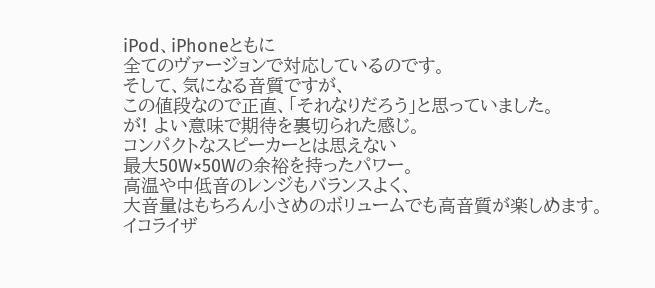iPod、iPhoneともに
全てのヴァージョンで対応しているのです。
そして、気になる音質ですが、
この値段なので正直、「それなりだろう」と思っていました。
が! よい意味で期待を裏切られた感じ。
コンパクトなスピーカーとは思えない
最大50W×50Wの余裕を持ったパワー。
高温や中低音のレンジもバランスよく、
大音量はもちろん小さめのボリュームでも高音質が楽しめます。
イコライザ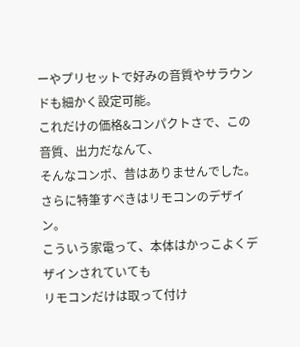ーやプリセットで好みの音質やサラウンドも細かく設定可能。
これだけの価格&コンパクトさで、この音質、出力だなんて、
そんなコンポ、昔はありませんでした。
さらに特筆すべきはリモコンのデザイン。
こういう家電って、本体はかっこよくデザインされていても
リモコンだけは取って付け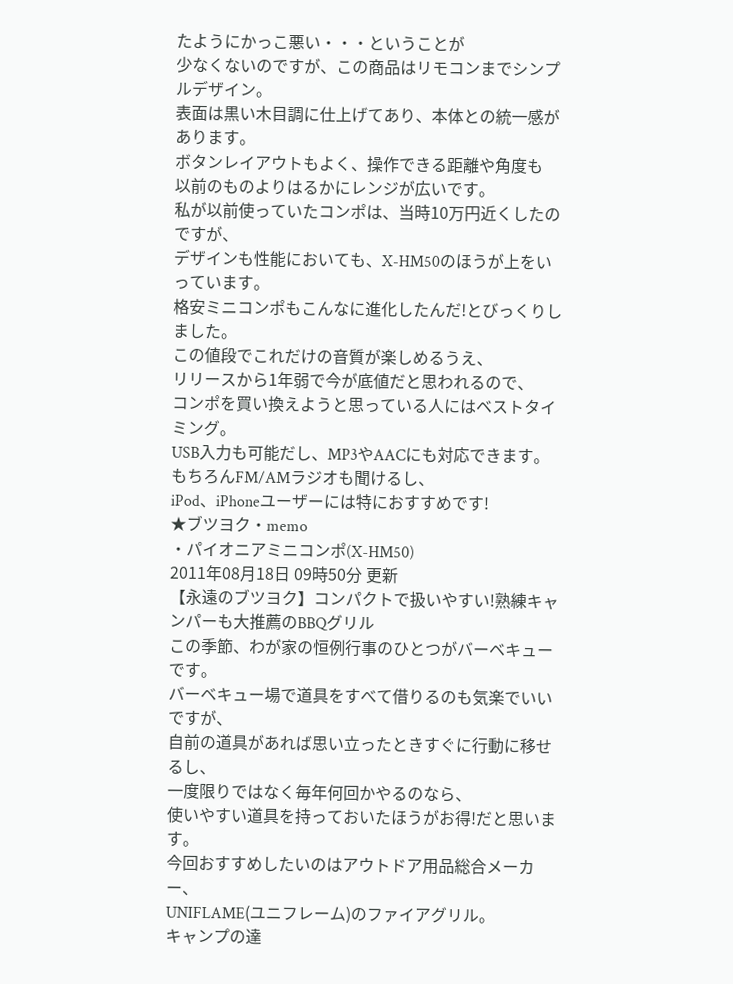たようにかっこ悪い・・・ということが
少なくないのですが、この商品はリモコンまでシンプルデザイン。
表面は黒い木目調に仕上げてあり、本体との統一感があります。
ボタンレイアウトもよく、操作できる距離や角度も
以前のものよりはるかにレンジが広いです。
私が以前使っていたコンポは、当時10万円近くしたのですが、
デザインも性能においても、X-HM50のほうが上をいっています。
格安ミニコンポもこんなに進化したんだ!とびっくりしました。
この値段でこれだけの音質が楽しめるうえ、
リリースから1年弱で今が底値だと思われるので、
コンポを買い換えようと思っている人にはベストタイミング。
USB入力も可能だし、MP3やAACにも対応できます。
もちろんFM/AMラジオも聞けるし、
iPod、iPhoneユーザーには特におすすめです!
★ブツヨク・memo
・パイオニアミニコンポ(X-HM50)
2011年08月18日 09時50分 更新
【永遠のブツヨク】コンパクトで扱いやすい!熟練キャンパーも大推薦のBBQグリル
この季節、わが家の恒例行事のひとつがバーベキューです。
バーベキュー場で道具をすべて借りるのも気楽でいいですが、
自前の道具があれば思い立ったときすぐに行動に移せるし、
一度限りではなく毎年何回かやるのなら、
使いやすい道具を持っておいたほうがお得!だと思います。
今回おすすめしたいのはアウトドア用品総合メーカー、
UNIFLAME(ユニフレーム)のファイアグリル。
キャンプの達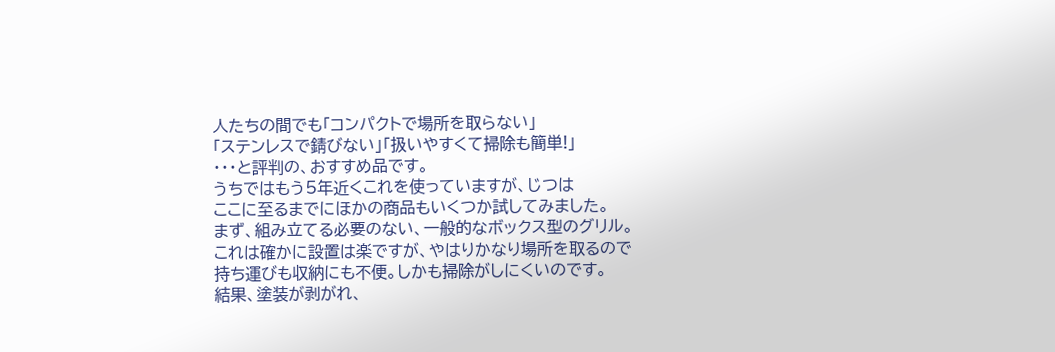人たちの間でも「コンパクトで場所を取らない」
「ステンレスで錆びない」「扱いやすくて掃除も簡単!」
・・・と評判の、おすすめ品です。
うちではもう5年近くこれを使っていますが、じつは
ここに至るまでにほかの商品もいくつか試してみました。
まず、組み立てる必要のない、一般的なボックス型のグリル。
これは確かに設置は楽ですが、やはりかなり場所を取るので
持ち運びも収納にも不便。しかも掃除がしにくいのです。
結果、塗装が剥がれ、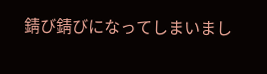錆び錆びになってしまいまし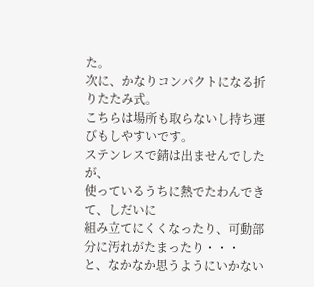た。
次に、かなりコンパクトになる折りたたみ式。
こちらは場所も取らないし持ち運びもしやすいです。
ステンレスで錆は出ませんでしたが、
使っているうちに熱でたわんできて、しだいに
組み立てにくくなったり、可動部分に汚れがたまったり・・・
と、なかなか思うようにいかない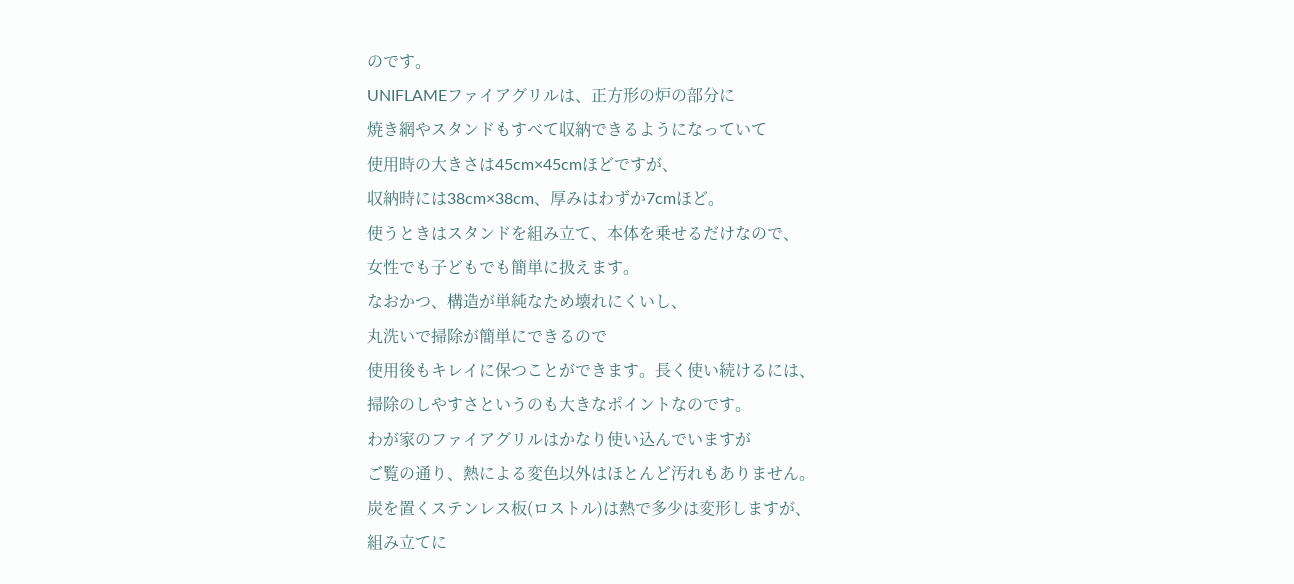のです。
UNIFLAMEファイアグリルは、正方形の炉の部分に
焼き網やスタンドもすべて収納できるようになっていて
使用時の大きさは45cm×45cmほどですが、
収納時には38cm×38cm、厚みはわずか7cmほど。
使うときはスタンドを組み立て、本体を乗せるだけなので、
女性でも子どもでも簡単に扱えます。
なおかつ、構造が単純なため壊れにくいし、
丸洗いで掃除が簡単にできるので
使用後もキレイに保つことができます。長く使い続けるには、
掃除のしやすさというのも大きなポイントなのです。
わが家のファイアグリルはかなり使い込んでいますが
ご覧の通り、熱による変色以外はほとんど汚れもありません。
炭を置くステンレス板(ロストル)は熱で多少は変形しますが、
組み立てに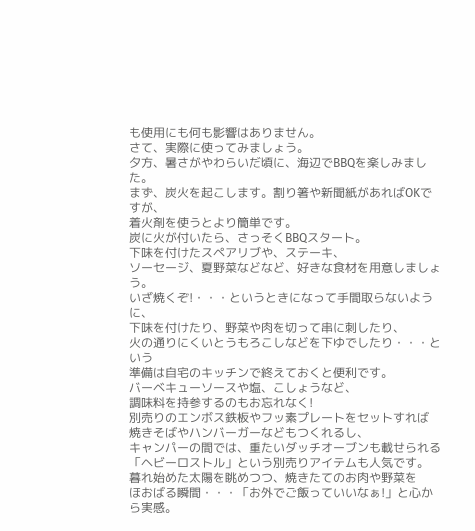も使用にも何も影響はありません。
さて、実際に使ってみましょう。
夕方、暑さがやわらいだ頃に、海辺でBBQを楽しみました。
まず、炭火を起こします。割り箸や新聞紙があればOKですが、
着火剤を使うとより簡単です。
炭に火が付いたら、さっそくBBQスタート。
下味を付けたスペアリブや、ステーキ、
ソーセージ、夏野菜などなど、好きな食材を用意しましょう。
いざ焼くぞ!・・・というときになって手間取らないように、
下味を付けたり、野菜や肉を切って串に刺したり、
火の通りにくいとうもろこしなどを下ゆでしたり・・・という
準備は自宅のキッチンで終えておくと便利です。
バーベキューソースや塩、こしょうなど、
調味料を持参するのもお忘れなく!
別売りのエンボス鉄板やフッ素プレートをセットすれば
焼きそばやハンバーガーなどもつくれるし、
キャンパーの間では、重たいダッチオーブンも載せられる
「ヘビーロストル」という別売りアイテムも人気です。
暮れ始めた太陽を眺めつつ、焼きたてのお肉や野菜を
ほおばる瞬間・・・「お外でご飯っていいなぁ!」と心から実感。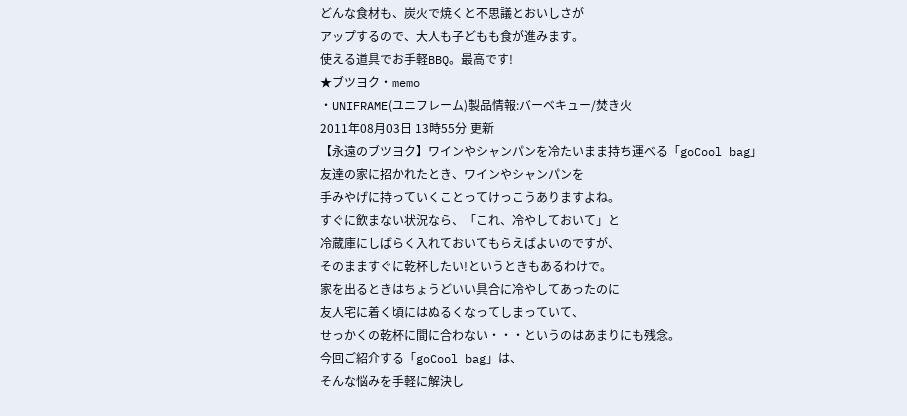どんな食材も、炭火で焼くと不思議とおいしさが
アップするので、大人も子どもも食が進みます。
使える道具でお手軽BBQ。最高です!
★ブツヨク・memo
・UNIFRAME(ユニフレーム)製品情報:バーベキュー/焚き火
2011年08月03日 13時55分 更新
【永遠のブツヨク】ワインやシャンパンを冷たいまま持ち運べる「goCool bag」
友達の家に招かれたとき、ワインやシャンパンを
手みやげに持っていくことってけっこうありますよね。
すぐに飲まない状況なら、「これ、冷やしておいて」と
冷蔵庫にしばらく入れておいてもらえばよいのですが、
そのまますぐに乾杯したい!というときもあるわけで。
家を出るときはちょうどいい具合に冷やしてあったのに
友人宅に着く頃にはぬるくなってしまっていて、
せっかくの乾杯に間に合わない・・・というのはあまりにも残念。
今回ご紹介する「goCool bag」は、
そんな悩みを手軽に解決し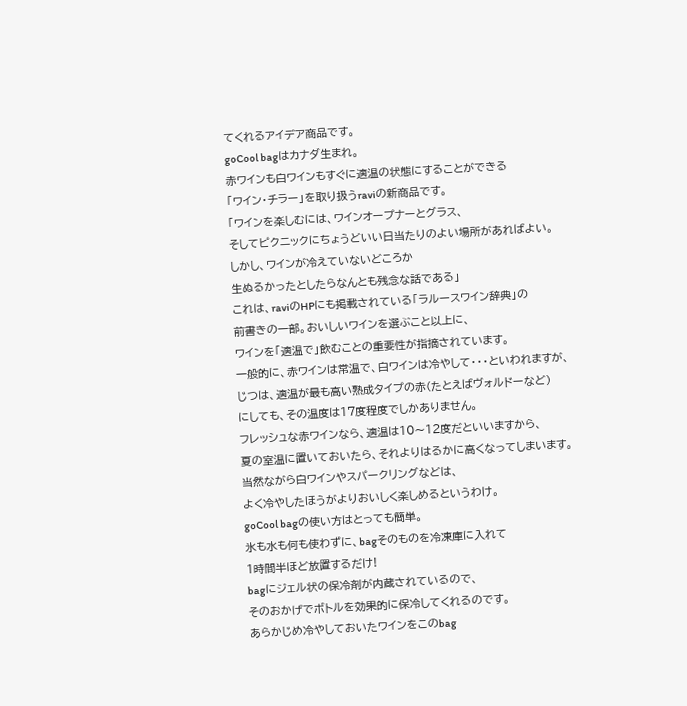てくれるアイデア商品です。
goCool bagはカナダ生まれ。
赤ワインも白ワインもすぐに適温の状態にすることができる
「ワイン・チラー」を取り扱うraviの新商品です。
「ワインを楽しむには、ワインオープナーとグラス、
そしてピクニックにちょうどいい日当たりのよい場所があればよい。
しかし、ワインが冷えていないどころか
生ぬるかったとしたらなんとも残念な話である」
これは、raviのHPにも掲載されている「ラルースワイン辞典」の
前書きの一部。おいしいワインを選ぶこと以上に、
ワインを「適温で」飲むことの重要性が指摘されています。
一般的に、赤ワインは常温で、白ワインは冷やして・・・といわれますが、
じつは、適温が最も高い熟成タイプの赤(たとえばヴォルドーなど)
にしても、その温度は17度程度でしかありません。
フレッシュな赤ワインなら、適温は10〜12度だといいますから、
夏の室温に置いておいたら、それよりはるかに高くなってしまいます。
当然ながら白ワインやスパークリングなどは、
よく冷やしたほうがよりおいしく楽しめるというわけ。
goCool bagの使い方はとっても簡単。
氷も水も何も使わずに、bagそのものを冷凍庫に入れて
1時間半ほど放置するだけ!
bagにジェル状の保冷剤が内蔵されているので、
そのおかげでボトルを効果的に保冷してくれるのです。
あらかじめ冷やしておいたワインをこのbag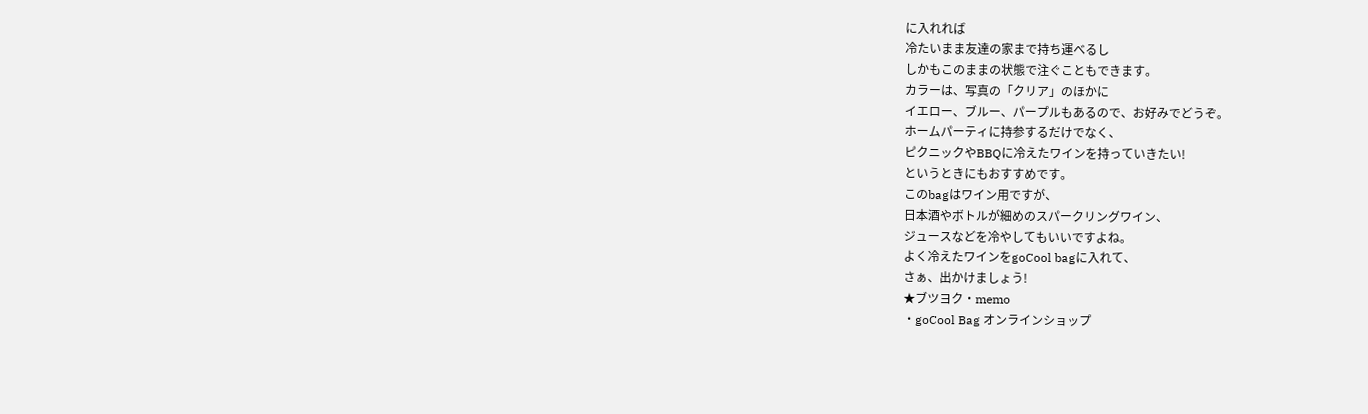に入れれば
冷たいまま友達の家まで持ち運べるし
しかもこのままの状態で注ぐこともできます。
カラーは、写真の「クリア」のほかに
イエロー、ブルー、パープルもあるので、お好みでどうぞ。
ホームパーティに持参するだけでなく、
ピクニックやBBQに冷えたワインを持っていきたい!
というときにもおすすめです。
このbagはワイン用ですが、
日本酒やボトルが細めのスパークリングワイン、
ジュースなどを冷やしてもいいですよね。
よく冷えたワインをgoCool bagに入れて、
さぁ、出かけましょう!
★ブツヨク・memo
・goCool Bag オンラインショップ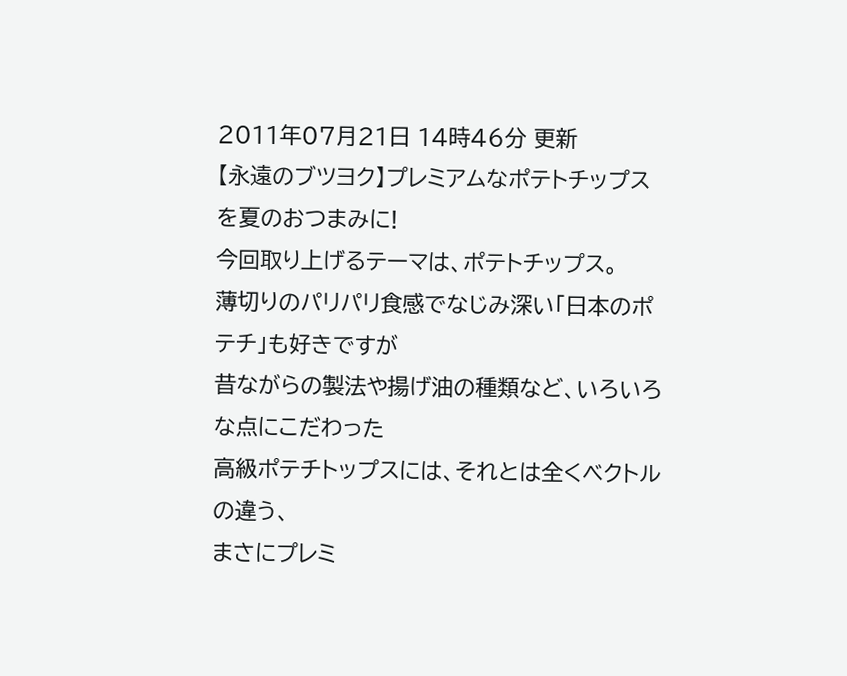2011年07月21日 14時46分 更新
【永遠のブツヨク】プレミアムなポテトチップスを夏のおつまみに!
今回取り上げるテーマは、ポテトチップス。
薄切りのパリパリ食感でなじみ深い「日本のポテチ」も好きですが
昔ながらの製法や揚げ油の種類など、いろいろな点にこだわった
高級ポテチトップスには、それとは全くベクトルの違う、
まさにプレミ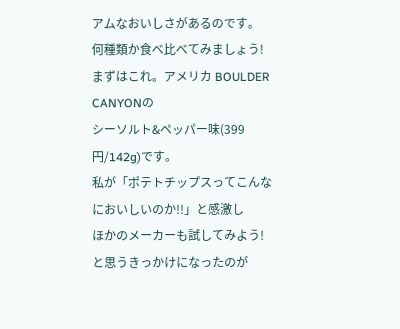アムなおいしさがあるのです。
何種類か食べ比べてみましょう!
まずはこれ。アメリカ BOULDER CANYONの
シーソルト&ペッパー味(399円/142g)です。
私が「ポテトチップスってこんなにおいしいのか!!」と感激し
ほかのメーカーも試してみよう!と思うきっかけになったのが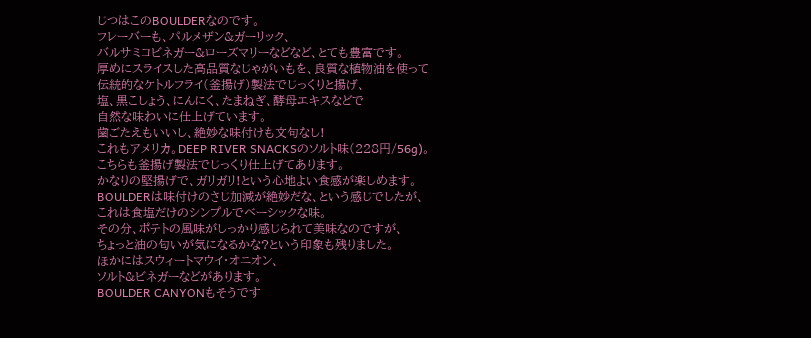じつはこのBOULDERなのです。
フレーバーも、パルメザン&ガーリック、
バルサミコビネガー&ローズマリーなどなど、とても豊富です。
厚めにスライスした高品質なじゃがいもを、良質な植物油を使って
伝統的なケトルフライ(釜揚げ)製法でじっくりと揚げ、
塩、黒こしょう、にんにく、たまねぎ、酵母エキスなどで
自然な味わいに仕上げています。
歯ごたえもいいし、絶妙な味付けも文句なし!
これもアメリカ。DEEP RIVER SNACKSのソルト味(228円/56g)。
こちらも釜揚げ製法でじっくり仕上げてあります。
かなりの堅揚げで、ガリガリ!という心地よい食感が楽しめます。
BOULDERは味付けのさじ加減が絶妙だな、という感じでしたが、
これは食塩だけのシンプルでベーシックな味。
その分、ポテトの風味がしっかり感じられて美味なのですが、
ちょっと油の匂いが気になるかな?という印象も残りました。
ほかにはスウィートマウイ・オニオン、
ソルト&ビネガーなどがあります。
BOULDER CANYONもそうです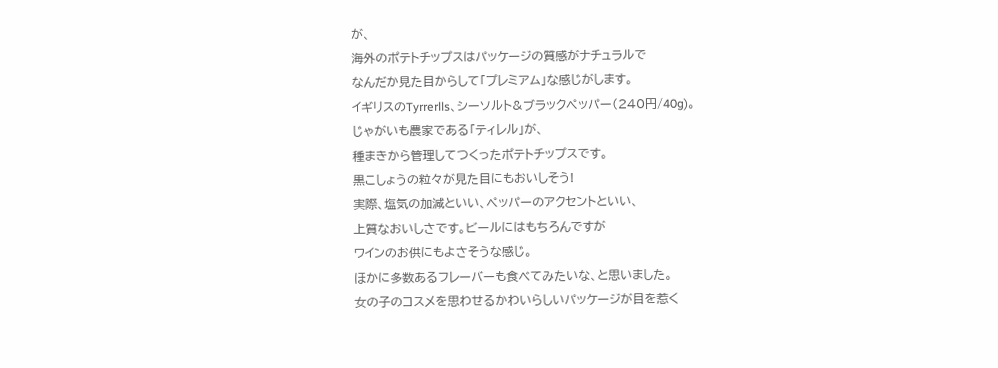が、
海外のポテトチップスはパッケージの質感がナチュラルで
なんだか見た目からして「プレミアム」な感じがします。
イギリスのTyrrerlls、シーソルト&ブラックペッパー(240円/40g)。
じゃがいも農家である「ティレル」が、
種まきから管理してつくったポテトチップスです。
黒こしょうの粒々が見た目にもおいしそう!
実際、塩気の加減といい、ペッパーのアクセントといい、
上質なおいしさです。ビールにはもちろんですが
ワインのお供にもよさそうな感じ。
ほかに多数あるフレーバーも食べてみたいな、と思いました。
女の子のコスメを思わせるかわいらしいパッケージが目を惹く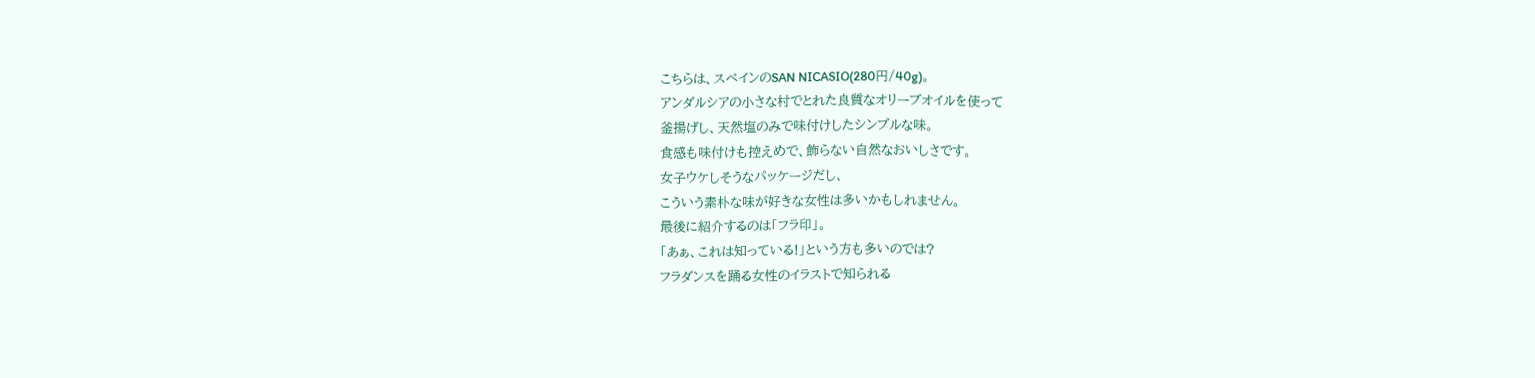こちらは、スペインのSAN NICASIO(280円/40g)。
アンダルシアの小さな村でとれた良質なオリーブオイルを使って
釜揚げし、天然塩のみで味付けしたシンプルな味。
食感も味付けも控えめで、飾らない自然なおいしさです。
女子ウケしそうなパッケージだし、
こういう素朴な味が好きな女性は多いかもしれません。
最後に紹介するのは「フラ印」。
「あぁ、これは知っている!」という方も多いのでは?
フラダンスを踊る女性のイラストで知られる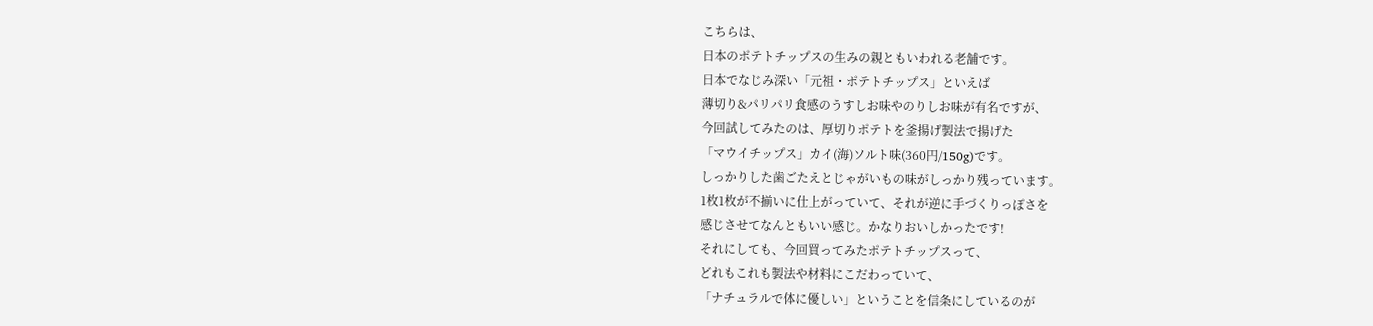こちらは、
日本のポテトチップスの生みの親ともいわれる老舗です。
日本でなじみ深い「元祖・ポテトチップス」といえば
薄切り&パリパリ食感のうすしお味やのりしお味が有名ですが、
今回試してみたのは、厚切りポテトを釜揚げ製法で揚げた
「マウイチップス」カイ(海)ソルト味(360円/150g)です。
しっかりした歯ごたえとじゃがいもの味がしっかり残っています。
1枚1枚が不揃いに仕上がっていて、それが逆に手づくりっぽさを
感じさせてなんともいい感じ。かなりおいしかったです!
それにしても、今回買ってみたポテトチップスって、
どれもこれも製法や材料にこだわっていて、
「ナチュラルで体に優しい」ということを信条にしているのが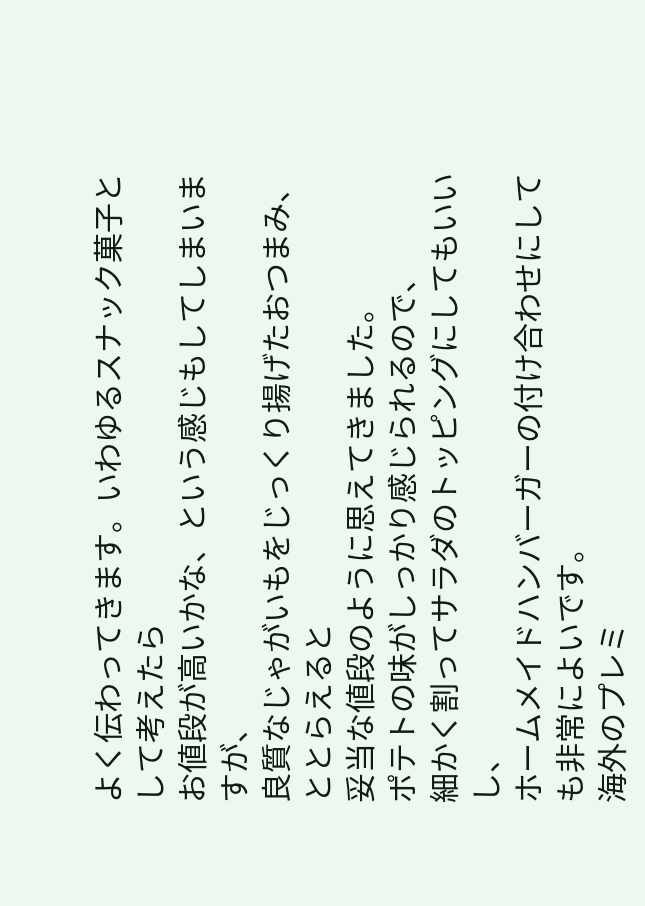よく伝わってきます。いわゆるスナック菓子として考えたら
お値段が高いかな、という感じもしてしまいますが、
良質なじゃがいもをじっくり揚げたおつまみ、ととらえると
妥当な値段のように思えてきました。
ポテトの味がしっかり感じられるので、
細かく割ってサラダのトッピングにしてもいいし、
ホームメイドハンバーガーの付け合わせにしても非常によいです。
海外のプレミ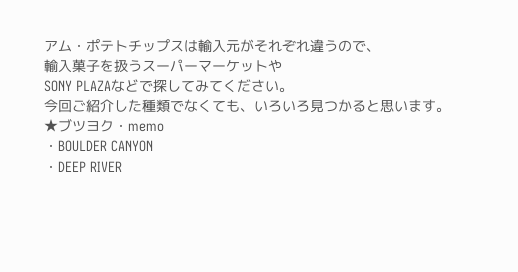アム・ポテトチップスは輸入元がそれぞれ違うので、
輸入菓子を扱うスーパーマーケットや
SONY PLAZAなどで探してみてください。
今回ご紹介した種類でなくても、いろいろ見つかると思います。
★ブツヨク・memo
・BOULDER CANYON
・DEEP RIVER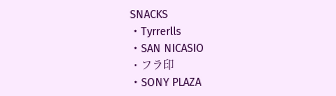SNACKS
・Tyrrerlls
・SAN NICASIO
・フラ印
・SONY PLAZA